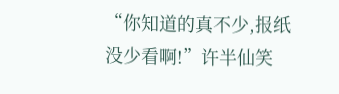“你知道的真不少,报纸没少看啊!”许半仙笑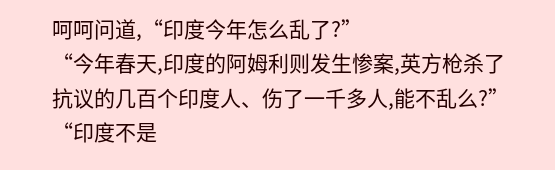呵呵问道,“印度今年怎么乱了?”
“今年春天,印度的阿姆利则发生惨案,英方枪杀了抗议的几百个印度人、伤了一千多人,能不乱么?”
“印度不是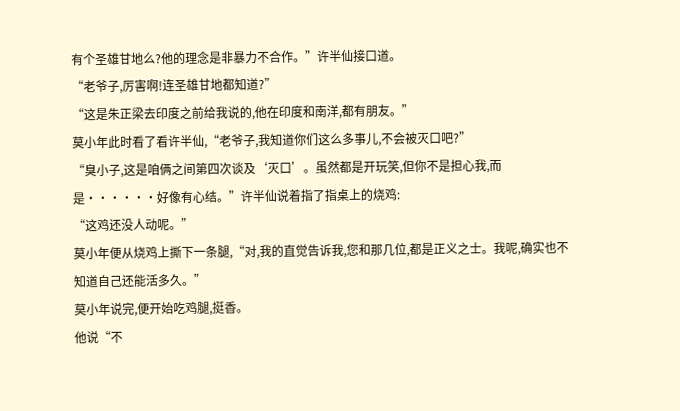有个圣雄甘地么?他的理念是非暴力不合作。”许半仙接口道。
“老爷子,厉害啊!连圣雄甘地都知道?”
“这是朱正梁去印度之前给我说的,他在印度和南洋,都有朋友。”
莫小年此时看了看许半仙,“老爷子,我知道你们这么多事儿,不会被灭口吧?”
“臭小子,这是咱俩之间第四次谈及‘灭口’。虽然都是开玩笑,但你不是担心我,而是······好像有心结。”许半仙说着指了指桌上的烧鸡:
“这鸡还没人动呢。”
莫小年便从烧鸡上撕下一条腿,“对,我的直觉告诉我,您和那几位,都是正义之士。我呢,确实也不知道自己还能活多久。”
莫小年说完,便开始吃鸡腿,挺香。
他说“不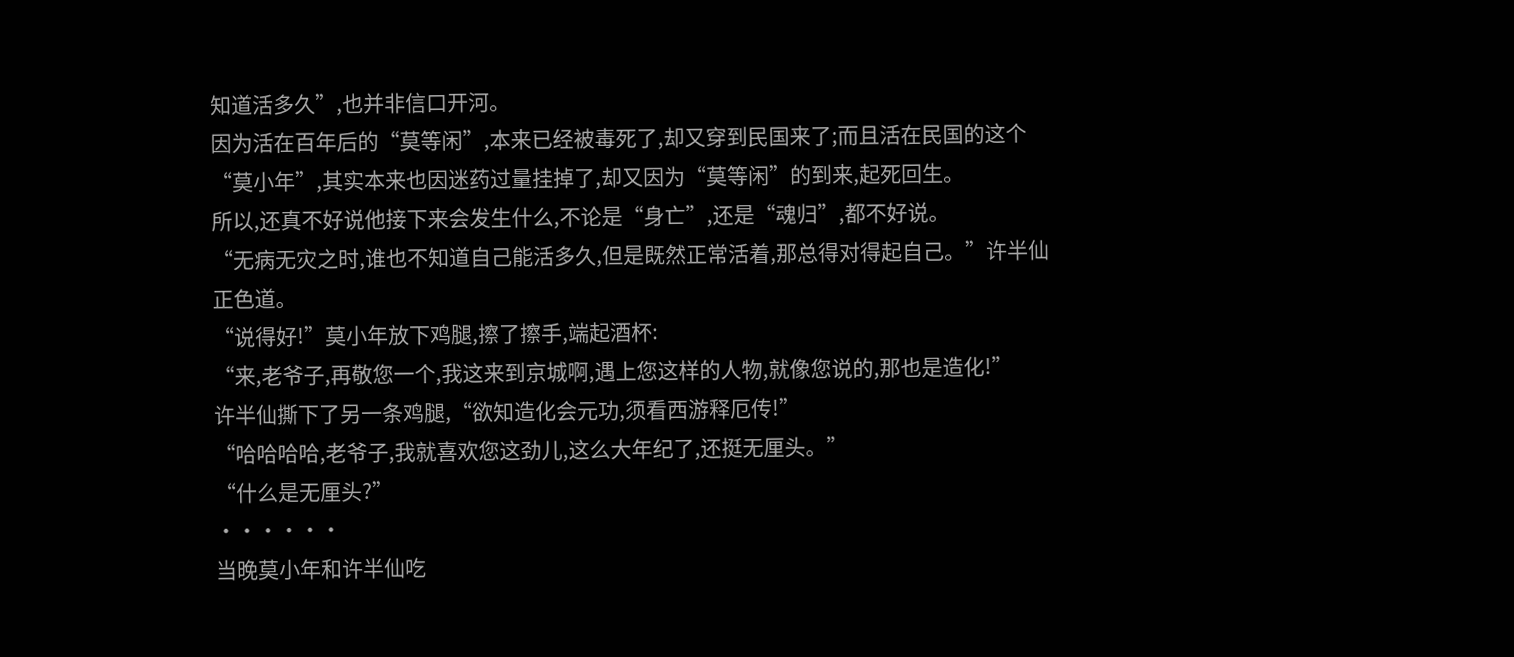知道活多久”,也并非信口开河。
因为活在百年后的“莫等闲”,本来已经被毒死了,却又穿到民国来了;而且活在民国的这个“莫小年”,其实本来也因迷药过量挂掉了,却又因为“莫等闲”的到来,起死回生。
所以,还真不好说他接下来会发生什么,不论是“身亡”,还是“魂归”,都不好说。
“无病无灾之时,谁也不知道自己能活多久,但是既然正常活着,那总得对得起自己。”许半仙正色道。
“说得好!”莫小年放下鸡腿,擦了擦手,端起酒杯:
“来,老爷子,再敬您一个,我这来到京城啊,遇上您这样的人物,就像您说的,那也是造化!”
许半仙撕下了另一条鸡腿,“欲知造化会元功,须看西游释厄传!”
“哈哈哈哈,老爷子,我就喜欢您这劲儿,这么大年纪了,还挺无厘头。”
“什么是无厘头?”
······
当晚莫小年和许半仙吃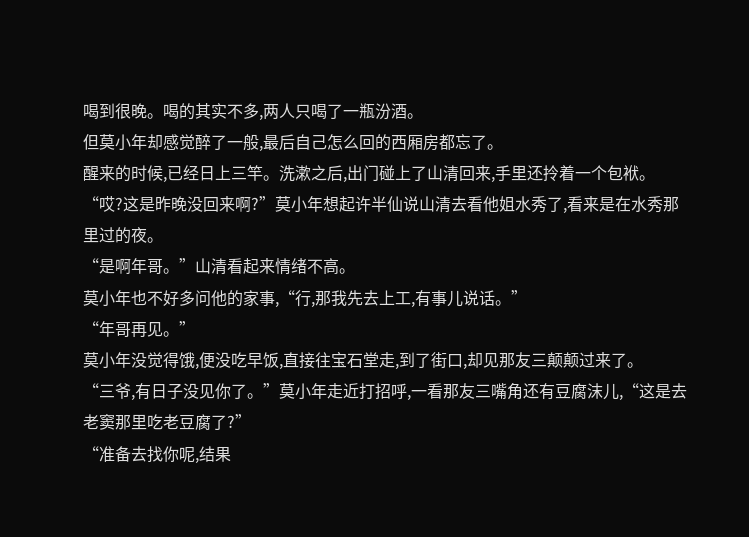喝到很晚。喝的其实不多,两人只喝了一瓶汾酒。
但莫小年却感觉醉了一般,最后自己怎么回的西厢房都忘了。
醒来的时候,已经日上三竿。洗漱之后,出门碰上了山清回来,手里还拎着一个包袱。
“哎?这是昨晚没回来啊?”莫小年想起许半仙说山清去看他姐水秀了,看来是在水秀那里过的夜。
“是啊年哥。”山清看起来情绪不高。
莫小年也不好多问他的家事,“行,那我先去上工,有事儿说话。”
“年哥再见。”
莫小年没觉得饿,便没吃早饭,直接往宝石堂走,到了街口,却见那友三颠颠过来了。
“三爷,有日子没见你了。”莫小年走近打招呼,一看那友三嘴角还有豆腐沫儿,“这是去老窦那里吃老豆腐了?”
“准备去找你呢,结果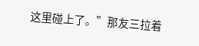这里碰上了。”那友三拉着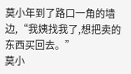莫小年到了路口一角的墙边,“我姨找我了,想把卖的东西买回去。”
莫小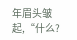年眉头皱起,“什么?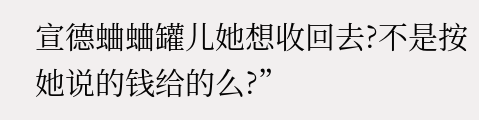宣德蛐蛐罐儿她想收回去?不是按她说的钱给的么?”